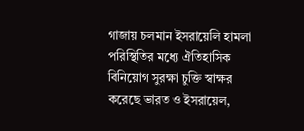গাজায় চলমান ইসরায়েলি হামলা পরিস্থিতির মধ্যে ঐতিহাসিক বিনিয়োগ সুরক্ষা চুক্তি স্বাক্ষর করেছে ভারত ও ইসরায়েল,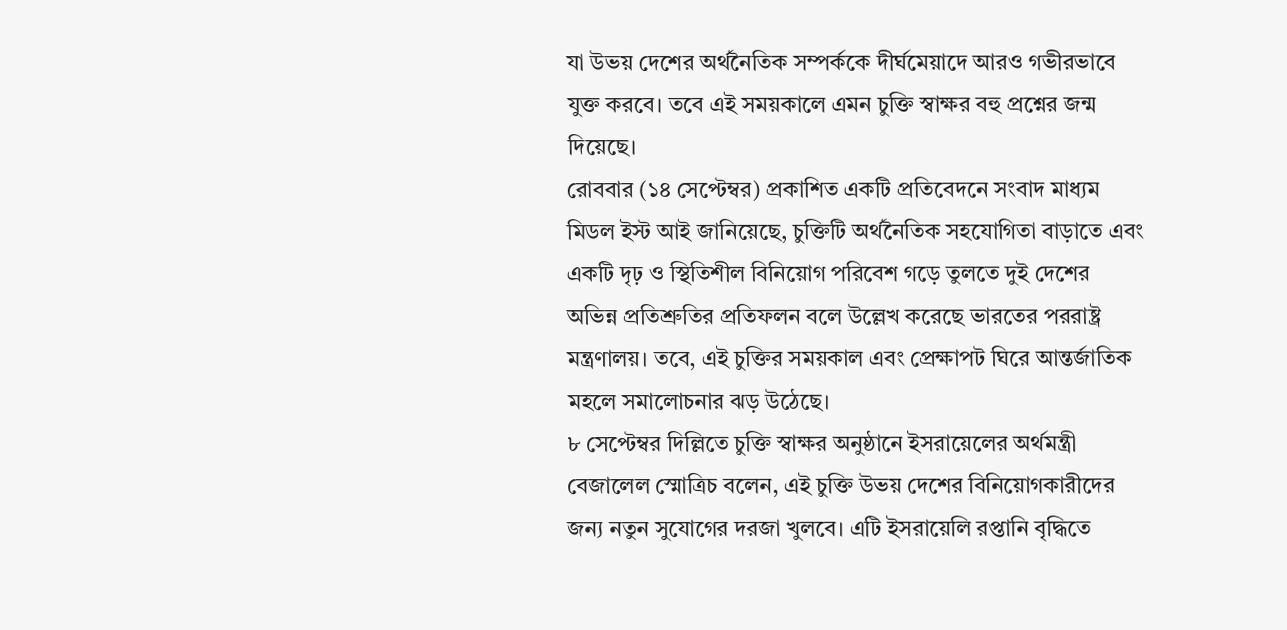যা উভয় দেশের অর্থনৈতিক সম্পর্ককে দীর্ঘমেয়াদে আরও গভীরভাবে যুক্ত করবে। তবে এই সময়কালে এমন চুক্তি স্বাক্ষর বহু প্রশ্নের জন্ম দিয়েছে।
রোববার (১৪ সেপ্টেম্বর) প্রকাশিত একটি প্রতিবেদনে সংবাদ মাধ্যম মিডল ইস্ট আই জানিয়েছে, চুক্তিটি অর্থনৈতিক সহযোগিতা বাড়াতে এবং একটি দৃঢ় ও স্থিতিশীল বিনিয়োগ পরিবেশ গড়ে তুলতে দুই দেশের অভিন্ন প্রতিশ্রুতির প্রতিফলন বলে উল্লেখ করেছে ভারতের পররাষ্ট্র মন্ত্রণালয়। তবে, এই চুক্তির সময়কাল এবং প্রেক্ষাপট ঘিরে আন্তর্জাতিক মহলে সমালোচনার ঝড় উঠেছে।
৮ সেপ্টেম্বর দিল্লিতে চুক্তি স্বাক্ষর অনুষ্ঠানে ইসরায়েলের অর্থমন্ত্রী বেজালেল স্মোত্রিচ বলেন, এই চুক্তি উভয় দেশের বিনিয়োগকারীদের জন্য নতুন সুযোগের দরজা খুলবে। এটি ইসরায়েলি রপ্তানি বৃদ্ধিতে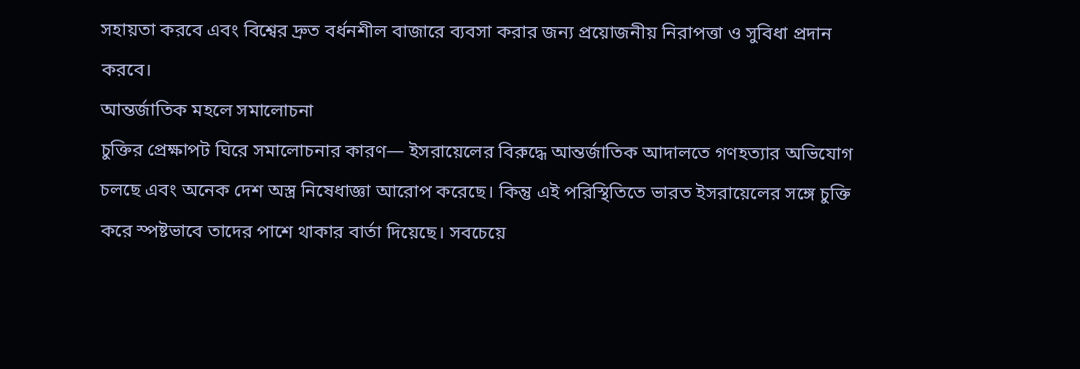সহায়তা করবে এবং বিশ্বের দ্রুত বর্ধনশীল বাজারে ব্যবসা করার জন্য প্রয়োজনীয় নিরাপত্তা ও সুবিধা প্রদান করবে।
আন্তর্জাতিক মহলে সমালোচনা
চুক্তির প্রেক্ষাপট ঘিরে সমালোচনার কারণ— ইসরায়েলের বিরুদ্ধে আন্তর্জাতিক আদালতে গণহত্যার অভিযোগ চলছে এবং অনেক দেশ অস্ত্র নিষেধাজ্ঞা আরোপ করেছে। কিন্তু এই পরিস্থিতিতে ভারত ইসরায়েলের সঙ্গে চুক্তি করে স্পষ্টভাবে তাদের পাশে থাকার বার্তা দিয়েছে। সবচেয়ে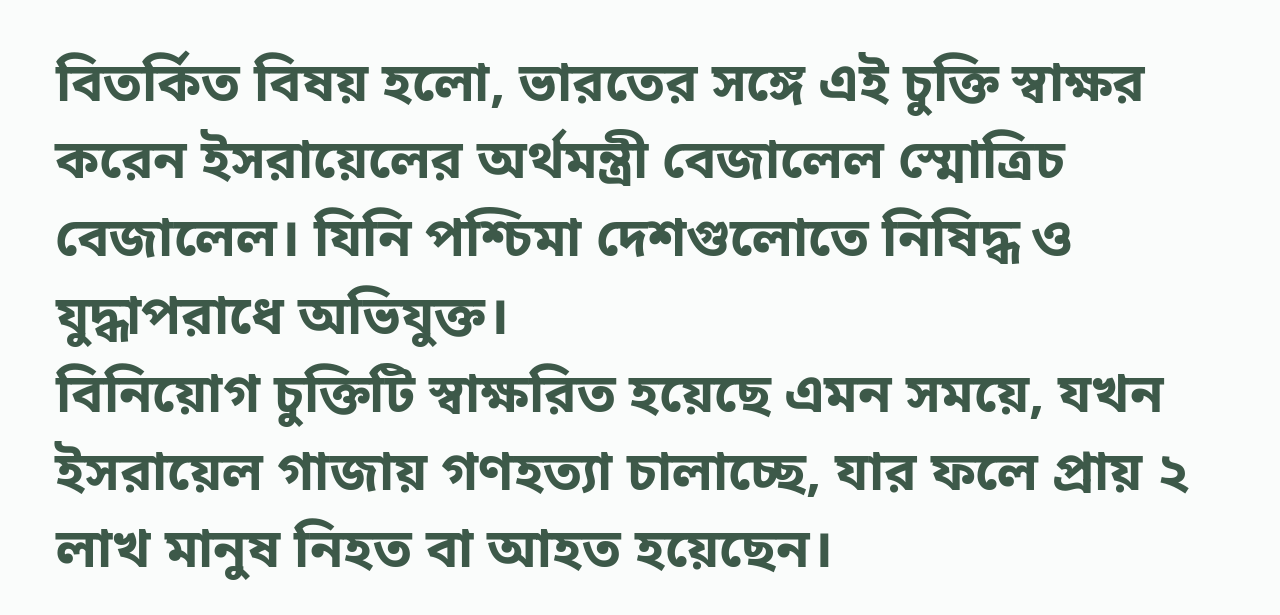বিতর্কিত বিষয় হলো, ভারতের সঙ্গে এই চুক্তি স্বাক্ষর করেন ইসরায়েলের অর্থমন্ত্রী বেজালেল স্মোত্রিচ বেজালেল। যিনি পশ্চিমা দেশগুলোতে নিষিদ্ধ ও যুদ্ধাপরাধে অভিযুক্ত।
বিনিয়োগ চুক্তিটি স্বাক্ষরিত হয়েছে এমন সময়ে, যখন ইসরায়েল গাজায় গণহত্যা চালাচ্ছে, যার ফলে প্রায় ২ লাখ মানুষ নিহত বা আহত হয়েছেন।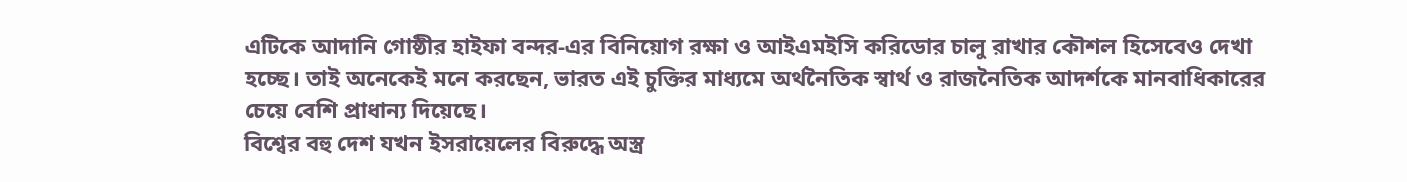এটিকে আদানি গোষ্ঠীর হাইফা বন্দর-এর বিনিয়োগ রক্ষা ও আইএমইসি করিডোর চালু রাখার কৌশল হিসেবেও দেখা হচ্ছে। তাই অনেকেই মনে করছেন, ভারত এই চুক্তির মাধ্যমে অর্থনৈতিক স্বার্থ ও রাজনৈতিক আদর্শকে মানবাধিকারের চেয়ে বেশি প্রাধান্য দিয়েছে।
বিশ্বের বহু দেশ যখন ইসরায়েলের বিরুদ্ধে অস্ত্র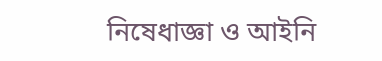নিষেধাজ্ঞা ও আইনি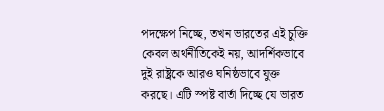পদক্ষেপ নিচ্ছে, তখন ভারতের এই চুক্তি কেবল অর্থনীতিকেই নয়, আদর্শিকভাবে দুই রাষ্ট্রকে আরও ঘনিষ্ঠভাবে যুক্ত করছে। এটি স্পষ্ট বার্তা দিচ্ছে যে ভারত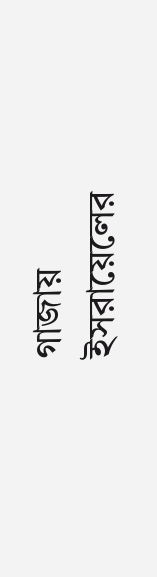গাজায় ইসরায়েলের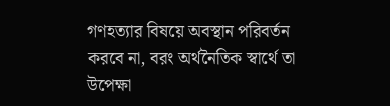গণহত্যার বিষয়ে অবস্থান পরিবর্তন করবে না, বরং অর্থনৈতিক স্বার্থে তা উপেক্ষা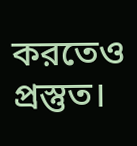করতেও প্রস্তুত।